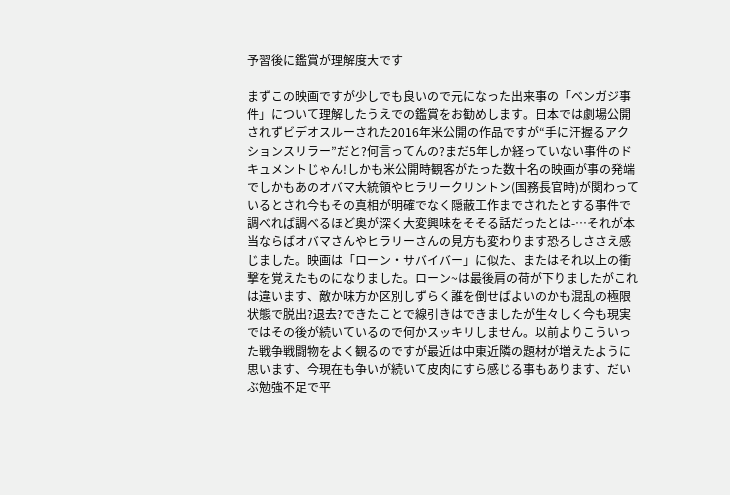予習後に鑑賞が理解度大です

まずこの映画ですが少しでも良いので元になった出来事の「ベンガジ事件」について理解したうえでの鑑賞をお勧めします。日本では劇場公開されずビデオスルーされた2016年米公開の作品ですが“手に汗握るアクションスリラー”だと?何言ってんの?まだ5年しか経っていない事件のドキュメントじゃん!しかも米公開時観客がたった数十名の映画が事の発端でしかもあのオバマ大統領やヒラリークリントン(国務長官時)が関わっているとされ今もその真相が明確でなく隠蔽工作までされたとする事件で調べれば調べるほど奥が深く大変興味をそそる話だったとは-…それが本当ならばオバマさんやヒラリーさんの見方も変わります恐ろしささえ感じました。映画は「ローン・サバイバー」に似た、またはそれ以上の衝撃を覚えたものになりました。ローン~は最後肩の荷が下りましたがこれは違います、敵か味方か区別しずらく誰を倒せばよいのかも混乱の極限状態で脱出?退去?できたことで線引きはできましたが生々しく今も現実ではその後が続いているので何かスッキリしません。以前よりこういった戦争戦闘物をよく観るのですが最近は中東近隣の題材が増えたように思います、今現在も争いが続いて皮肉にすら感じる事もあります、だいぶ勉強不足で平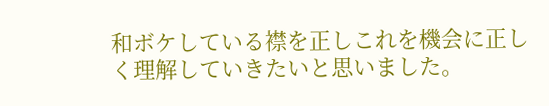和ボケしている襟を正しこれを機会に正しく理解していきたいと思いました。